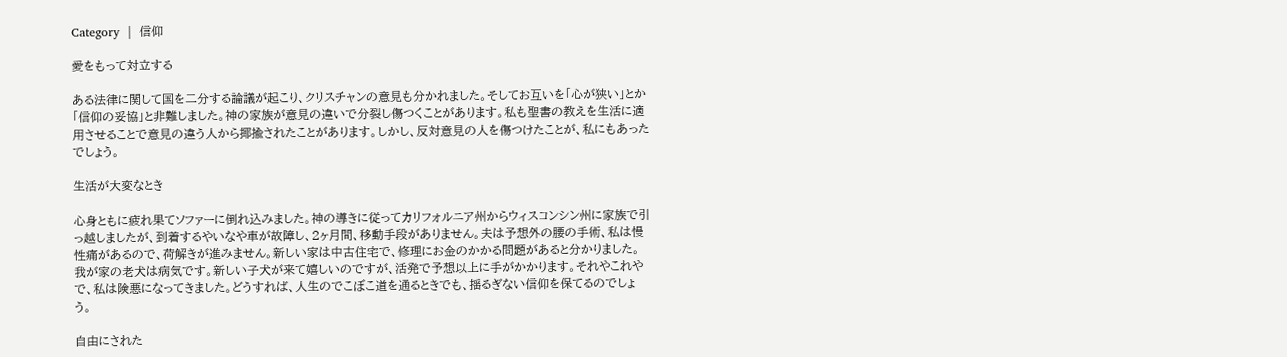Category  |  信仰

愛をもって対立する

ある法律に関して国を二分する論議が起こり、クリスチャンの意見も分かれました。そしてお互いを「心が狭い」とか「信仰の妥協」と非難しました。神の家族が意見の違いで分裂し傷つくことがあります。私も聖書の教えを生活に適用させることで意見の違う人から揶揄されたことがあります。しかし、反対意見の人を傷つけたことが、私にもあったでしょう。

生活が大変なとき

心身ともに疲れ果てソファーに倒れ込みました。神の導きに従ってカリフォルニア州からウィスコンシン州に家族で引っ越しましたが、到着するやいなや車が故障し、2ヶ月間、移動手段がありません。夫は予想外の腰の手術、私は慢性痛があるので、荷解きが進みません。新しい家は中古住宅で、修理にお金のかかる問題があると分かりました。我が家の老犬は病気です。新しい子犬が来て嬉しいのですが、活発で予想以上に手がかかります。それやこれやで、私は険悪になってきました。どうすれば、人生のでこぼこ道を通るときでも、揺るぎない信仰を保てるのでしょう。

自由にされた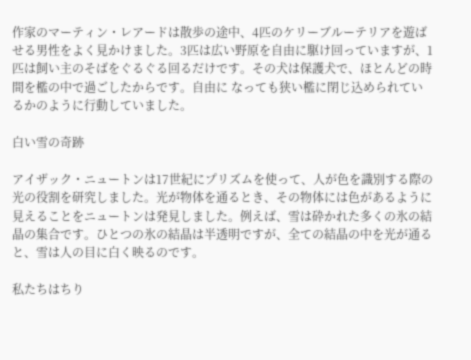作家のマーティン・レアードは散歩の途中、4匹のケリーブルーテリアを遊ばせる男性をよく見かけました。3匹は広い野原を自由に駆け回っていますが、1匹は飼い主のそばをぐるぐる回るだけです。その犬は保護犬で、ほとんどの時間を檻の中で過ごしたからです。自由に なっても狭い檻に閉じ込められているかのように行動していました。

白い雪の奇跡

アイザック・ニュートンは17世紀にプリズムを使って、人が色を識別する際の光の役割を研究しました。光が物体を通るとき、その物体には色があるように見えることをニュートンは発見しました。例えば、雪は砕かれた多くの氷の結晶の集合です。ひとつの氷の結晶は半透明ですが、全ての結晶の中を光が通ると、雪は人の目に白く映るのです。

私たちはちり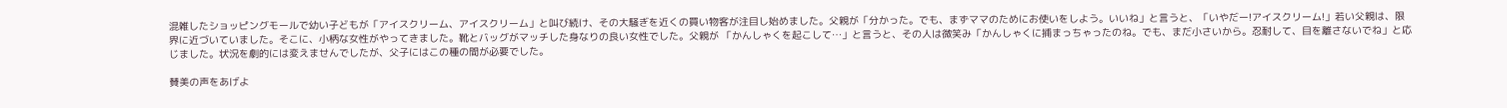混雑したショッピングモールで幼い子どもが「アイスクリーム、アイスクリーム」と叫び続け、その大騒ぎを近くの買い物客が注目し始めました。父親が「分かった。でも、まずママのためにお使いをしよう。いいね」と言うと、「いやだー!アイスクリーム!」若い父親は、限界に近づいていました。そこに、小柄な女性がやってきました。靴とバッグがマッチした身なりの良い女性でした。父親が 「かんしゃくを起こして…」と言うと、その人は微笑み「かんしゃくに捕まっちゃったのね。でも、まだ小さいから。忍耐して、目を離さないでね」と応じました。状況を劇的には変えませんでしたが、父子にはこの種の間が必要でした。

賛美の声をあげよ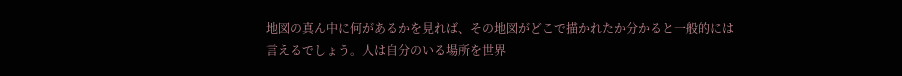地図の真ん中に何があるかを見れば、その地図がどこで描かれたか分かると一般的には言えるでしょう。人は自分のいる場所を世界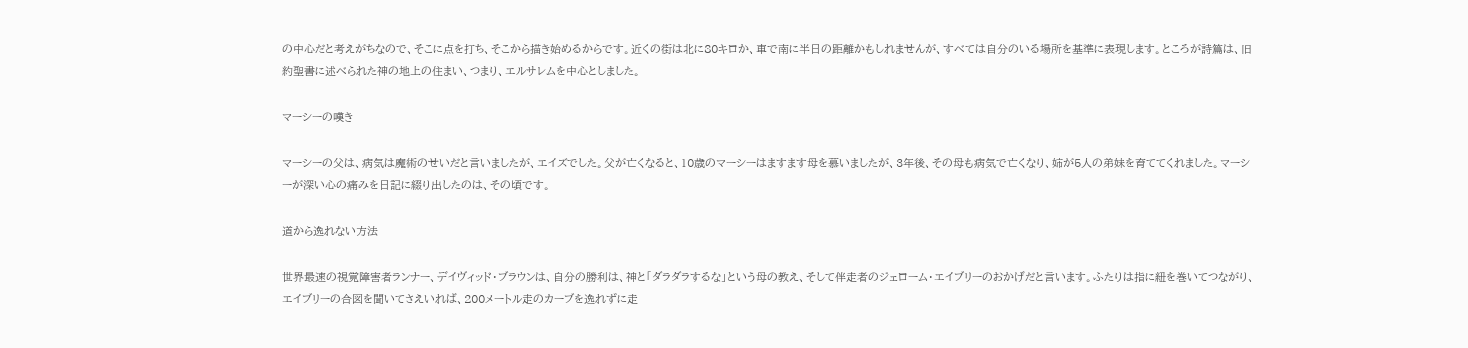の中心だと考えがちなので、そこに点を打ち、そこから描き始めるからです。近くの街は北に80キロか、車で南に半日の距離かもしれませんが、すべては自分のいる場所を基準に表現します。ところが詩篇は、旧約聖書に述べられた神の地上の住まい、つまり、エルサレムを中心としました。

マーシーの嘆き

マーシーの父は、病気は魔術のせいだと言いましたが、エイズでした。父が亡くなると、10歳のマーシーはますます母を慕いましたが、3年後、その母も病気で亡くなり、姉が5人の弟妹を育ててくれました。マーシーが深い心の痛みを日記に綴り出したのは、その頃です。

道から逸れない方法

世界最速の視覚障害者ランナー、デイヴィッド・ブラウンは、自分の勝利は、神と「ダラダラするな」という母の教え、そして伴走者のジェローム・エイブリーのおかげだと言います。ふたりは指に紐を巻いてつながり、エイブリーの合図を聞いてさえいれば、200メートル走のカーブを逸れずに走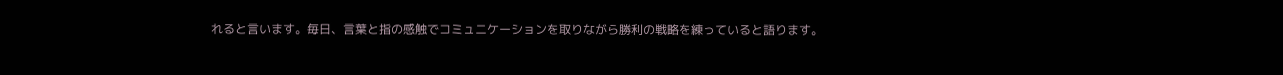れると言います。毎日、言葉と指の感触でコミュニケーションを取りながら勝利の戦略を練っていると語ります。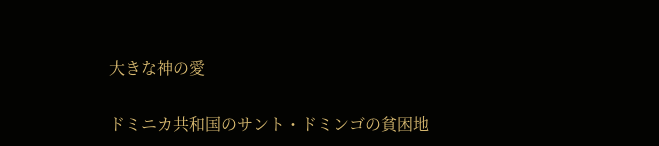大きな神の愛

ドミニカ共和国のサント・ドミンゴの貧困地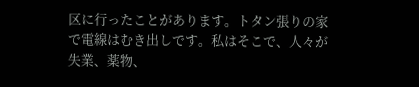区に行ったことがあります。トタン張りの家で電線はむき出しです。私はそこで、人々が失業、薬物、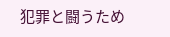犯罪と闘うため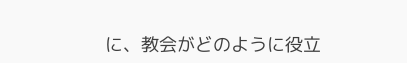に、教会がどのように役立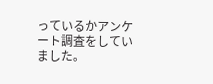っているかアンケート調査をしていました。